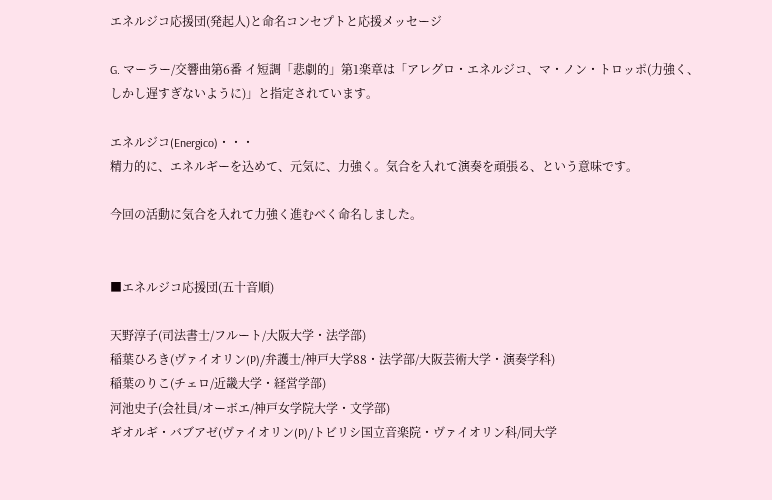エネルジコ応援団(発起人)と命名コンセプトと応援メッセージ

G. マーラー/交響曲第6番 イ短調「悲劇的」第1楽章は「アレグロ・エネルジコ、マ・ノン・トロッポ(力強く、しかし遅すぎないように)」と指定されています。

エネルジコ(Energico)・・・
精力的に、エネルギーを込めて、元気に、力強く。気合を入れて演奏を頑張る、という意味です。

今回の活動に気合を入れて力強く進むべく命名しました。


■エネルジコ応援団(五十音順)

天野淳子(司法書士/フルート/大阪大学・法学部)
稲葉ひろき(ヴァイオリン(P)/弁護士/神戸大学88・法学部/大阪芸術大学・演奏学科)
稲葉のりこ(チェロ/近畿大学・経営学部)
河池史子(会社員/オーボエ/神戸女学院大学・文学部)
ギオルギ・バブアゼ(ヴァイオリン(P)/トビリシ国立音楽院・ヴァイオリン科/同大学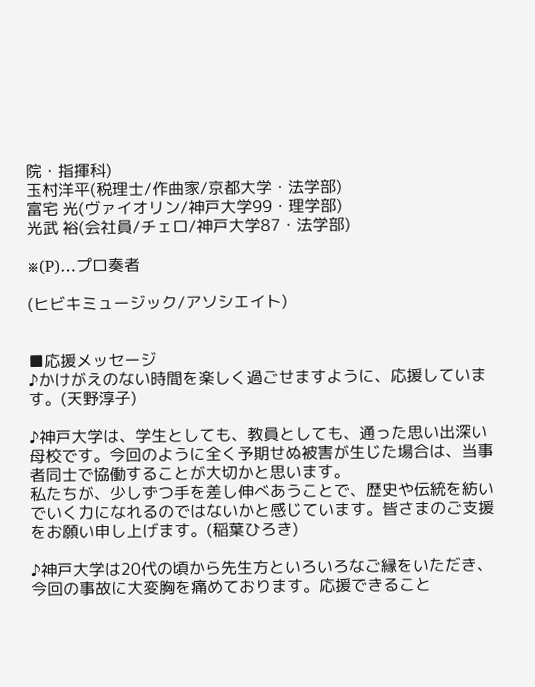院・指揮科)
玉村洋平(税理士/作曲家/京都大学・法学部)
富宅 光(ヴァイオリン/神戸大学99・理学部)
光武 裕(会社員/チェロ/神戸大学87・法学部)

※(P)…プロ奏者

(ヒビキミュージック/アソシエイト)


■応援メッセージ
♪かけがえのない時間を楽しく過ごせますように、応援しています。(天野淳子)

♪神戸大学は、学生としても、教員としても、通った思い出深い母校です。今回のように全く予期せぬ被害が生じた場合は、当事者同士で協働することが大切かと思います。
私たちが、少しずつ手を差し伸べあうことで、歴史や伝統を紡いでいく力になれるのではないかと感じています。皆さまのご支援をお願い申し上げます。(稲葉ひろき)

♪神戸大学は20代の頃から先生方といろいろなご縁をいただき、今回の事故に大変胸を痛めております。応援できること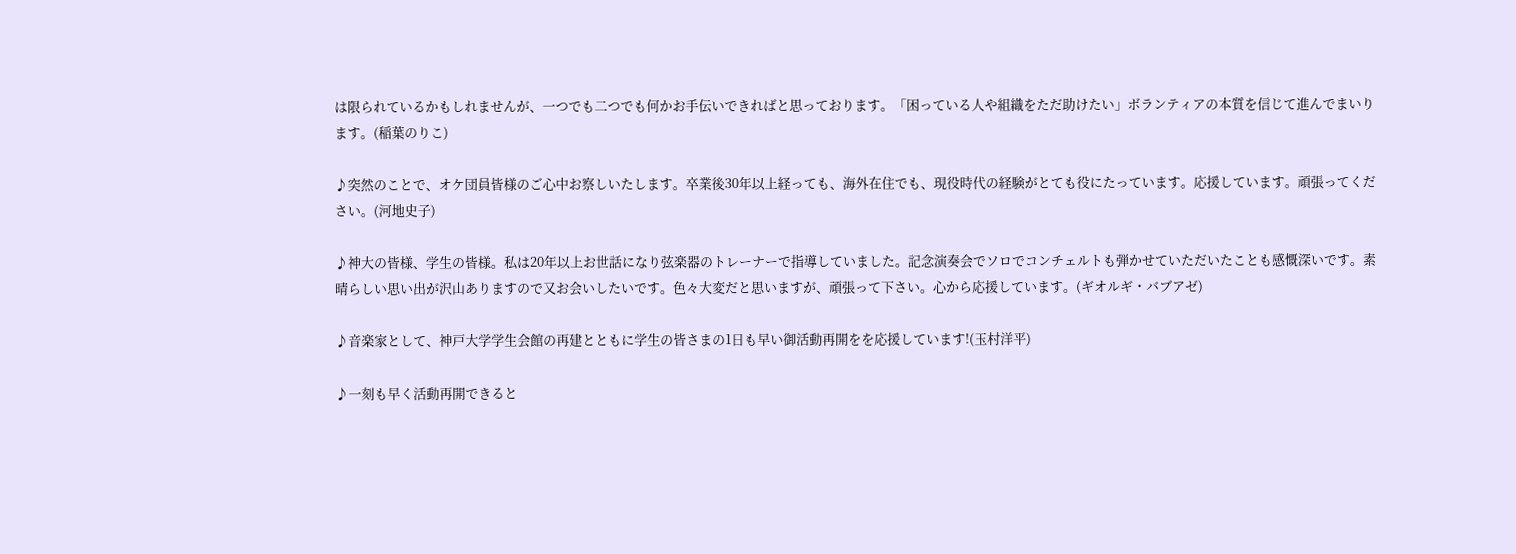は限られているかもしれませんが、一つでも二つでも何かお手伝いできればと思っております。「困っている人や組織をただ助けたい」ボランティアの本質を信じて進んでまいります。(稲葉のりこ)

♪突然のことで、オケ団員皆様のご心中お察しいたします。卒業後30年以上経っても、海外在住でも、現役時代の経験がとても役にたっています。応援しています。頑張ってください。(河地史子)

♪神大の皆様、学生の皆様。私は20年以上お世話になり弦楽器のトレーナーで指導していました。記念演奏会でソロでコンチェルトも弾かせていただいたことも感慨深いです。素晴らしい思い出が沢山ありますので又お会いしたいです。色々大変だと思いますが、頑張って下さい。心から応援しています。(ギオルギ・バブアゼ)

♪音楽家として、神戸大学学生会館の再建とともに学生の皆さまの1日も早い御活動再開をを応援しています!(玉村洋平)

♪一刻も早く活動再開できると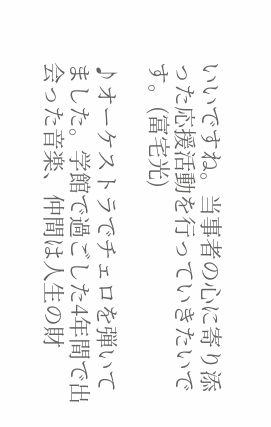いいですね。当事者の心に寄り添った応援活動を行っていきたいです。(富宅光)

♪オーケストラでチェロを弾いてました。学館で過ごした4年間で出会った音楽、仲間は人生の財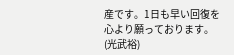産です。1日も早い回復を心より願っております。(光武裕)